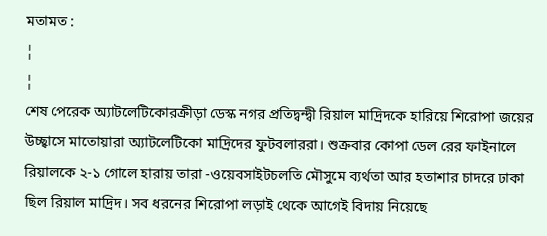মতামত :
¦
¦
শেষ পেরেক অ্যাটলেটিকোরক্রীড়া ডেস্ক নগর প্রতিদ্বন্দ্বী রিয়াল মাদ্রিদকে হারিয়ে শিরোপা জয়ের উচ্ছ্বাসে মাতোয়ারা অ্যাটলেটিকো মাদ্রিদের ফুটবলাররা। শুক্রবার কোপা ডেল রের ফাইনালে রিয়ালকে ২-১ গোলে হারায় তারা -ওয়েবসাইটচলতি মৌসুমে ব্যর্থতা আর হতাশার চাদরে ঢাকা ছিল রিয়াল মাদ্রিদ। সব ধরনের শিরোপা লড়াই থেকে আগেই বিদায় নিয়েছে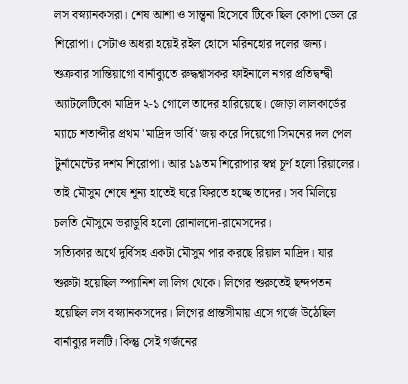লস বস্ন্যানকসরা। শেষ আশা ও সান্ত্বনা হিসেবে টিকে ছিল কোপা ডেল রে শিরোপা। সেটাও অধরা হয়েই রইল হোসে মরিনহোর দলের জন্য। শুক্রবার সান্তিয়াগো বার্নাব্যুতে রুদ্ধশ্বাসকর ফাইনালে নগর প্রতিদ্বন্দ্বী অ্যাটলেটিকো মাদ্রিদ ২-১ গোলে তাদের হারিয়েছে। জোড়া লালকার্ডের ম্যাচে শতাব্দীর প্রথম 'মাদ্রিদ ডার্বি' জয় করে দিয়েগো সিমনের দল পেল টুর্নামেন্টের দশম শিরোপা। আর ১৯তম শিরোপার স্বপ্ন চূর্ণ হলো রিয়ালের। তাই মৌসুম শেষে শূন্য হাতেই ঘরে ফিরতে হচ্ছে তাদের। সব মিলিয়ে চলতি মৌসুমে ভরাডুবি হলো রোনালদো-রামেসদের।
সত্যিকার অর্থে দুর্বিসহ একটা মৌসুম পার করছে রিয়াল মাদ্রিদ। যার শুরুটা হয়েছিল স্প্যানিশ লা লিগ থেকে। লিগের শুরুতেই ছন্দপতন হয়েছিল লস বস্ন্যানকসদের। লিগের প্রান্তসীমায় এসে গর্জে উঠেছিল বার্নাব্যুর দলটি। কিন্তু সেই গর্জনের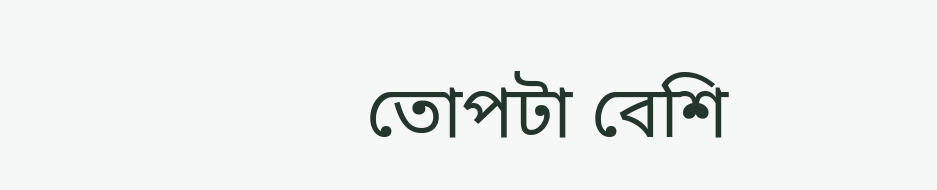তোপটা বেশি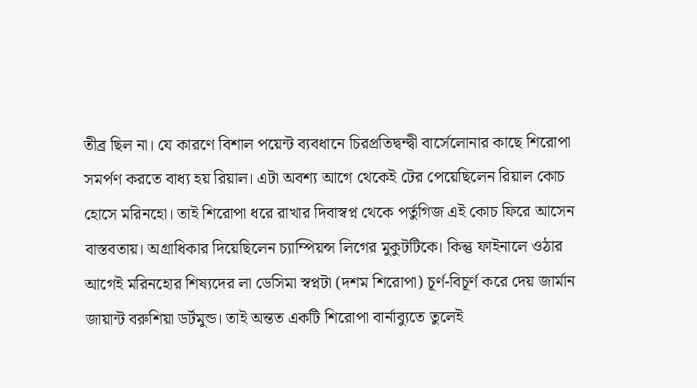তীব্র ছিল না। যে কারণে বিশাল পয়েন্ট ব্যবধানে চিরপ্রতিদ্বন্দ্বী বার্সেলোনার কাছে শিরোপা সমর্পণ করতে বাধ্য হয় রিয়াল। এটা অবশ্য আগে থেকেই টের পেয়েছিলেন রিয়াল কোচ হোসে মরিনহো। তাই শিরোপা ধরে রাখার দিবাস্বপ্ন থেকে পর্তুগিজ এই কোচ ফিরে আসেন বাস্তবতায়। অগ্রাধিকার দিয়েছিলেন চ্যাম্পিয়ন্স লিগের মুকুটটিকে। কিন্তু ফাইনালে ওঠার আগেই মরিনহোর শিষ্যদের লা ডেসিমা স্বপ্নটা (দশম শিরোপা) চূর্ণ-বিচূর্ণ করে দেয় জার্মান জায়ান্ট বরুশিয়া ডর্টমুন্ড। তাই অন্তত একটি শিরোপা বার্নাব্যুতে তুলেই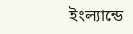ইংল্যান্ডে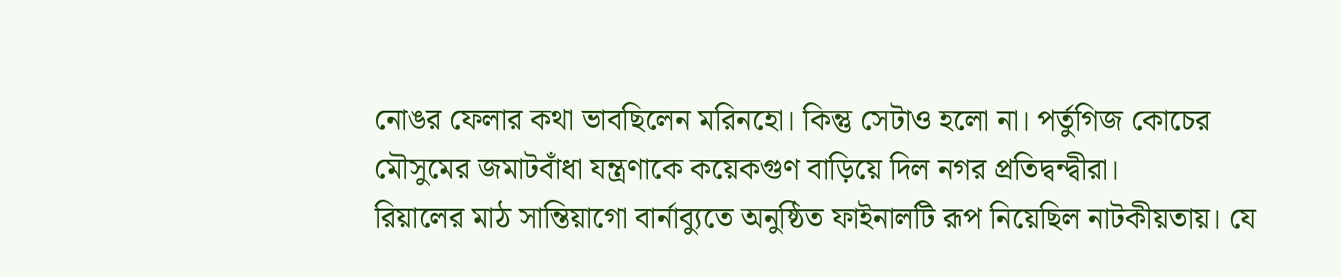নোঙর ফেলার কথা ভাবছিলেন মরিনহো। কিন্তু সেটাও হলো না। পর্তুগিজ কোচের মৌসুমের জমাটবাঁধা যন্ত্রণাকে কয়েকগুণ বাড়িয়ে দিল নগর প্রতিদ্বন্দ্বীরা।
রিয়ালের মাঠ সান্তিয়াগো বার্নাব্যুতে অনুষ্ঠিত ফাইনালটি রূপ নিয়েছিল নাটকীয়তায়। যে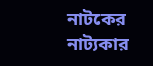নাটকের নাট্যকার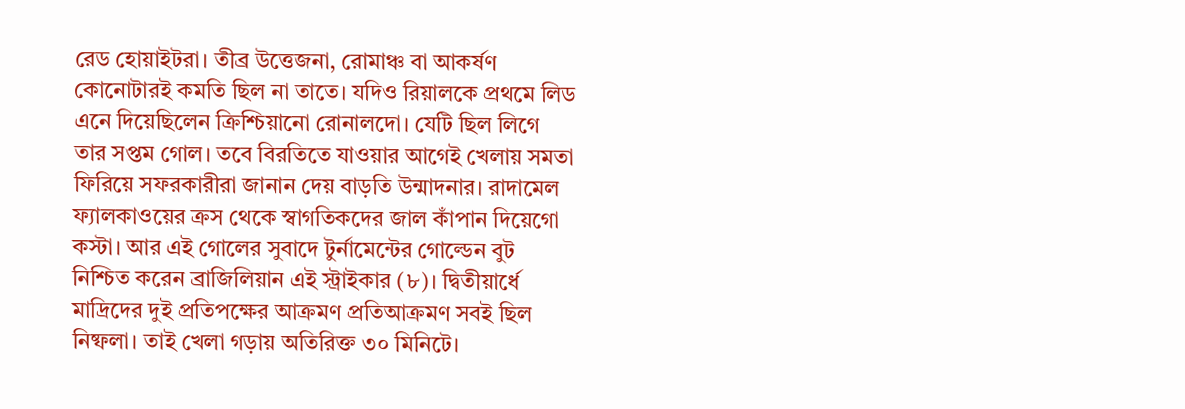রেড হোয়াইটরা। তীব্র উত্তেজনা, রোমাঞ্চ বা আকর্ষণ কোনোটারই কমতি ছিল না তাতে। যদিও রিয়ালকে প্রথমে লিড এনে দিয়েছিলেন ক্রিশ্চিয়ানো রোনালদো। যেটি ছিল লিগে তার সপ্তম গোল। তবে বিরতিতে যাওয়ার আগেই খেলায় সমতা ফিরিয়ে সফরকারীরা জানান দেয় বাড়তি উন্মাদনার। রাদামেল ফ্যালকাওয়ের ক্রস থেকে স্বাগতিকদের জাল কাঁপান দিয়েগো কস্টা। আর এই গোলের সুবাদে টুর্নামেন্টের গোল্ডেন বুট নিশ্চিত করেন ব্রাজিলিয়ান এই স্ট্রাইকার (৮)। দ্বিতীয়ার্ধে মাদ্রিদের দুই প্রতিপক্ষের আক্রমণ প্রতিআক্রমণ সবই ছিল নিষ্ফলা। তাই খেলা গড়ায় অতিরিক্ত ৩০ মিনিটে।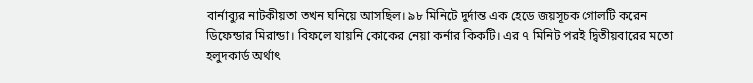বার্নাব্যুর নাটকীয়তা তখন ঘনিয়ে আসছিল। ৯৮ মিনিটে দুর্দান্ত এক হেডে জয়সূচক গোলটি করেন ডিফেন্ডার মিরান্ডা। বিফলে যায়নি কোকের নেয়া কর্নার কিকটি। এর ৭ মিনিট পরই দ্বিতীয়বারের মতো হলুদকার্ড অর্থাৎ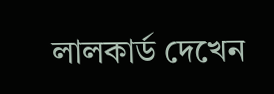লালকার্ড দেখেন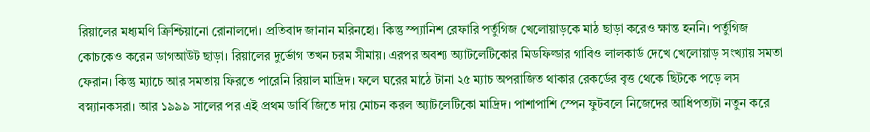রিয়ালের মধ্যমণি ক্রিশ্চিয়ানো রোনালদো। প্রতিবাদ জানান মরিনহো। কিন্তু স্প্যানিশ রেফারি পর্তুগিজ খেলোয়াড়কে মাঠ ছাড়া করেও ক্ষান্ত হননি। পর্তুগিজ কোচকেও করেন ডাগআউট ছাড়া। রিয়ালের দুর্ভোগ তখন চরম সীমায়। এরপর অবশ্য অ্যাটলেটিকোর মিডফিল্ডার গাবিও লালকার্ড দেখে খেলোয়াড় সংখ্যায় সমতা ফেরান। কিন্তু ম্যাচে আর সমতায় ফিরতে পারেনি রিয়াল মাদ্রিদ। ফলে ঘরের মাঠে টানা ২৫ ম্যাচ অপরাজিত থাকার রেকর্ডের বৃত্ত থেকে ছিটকে পড়ে লস বস্ন্যানকসরা। আর ১৯৯৯ সালের পর এই প্রথম ডার্বি জিতে দায় মোচন করল অ্যাটলেটিকো মাদ্রিদ। পাশাপাশি স্পেন ফুটবলে নিজেদের আধিপত্যটা নতুন করে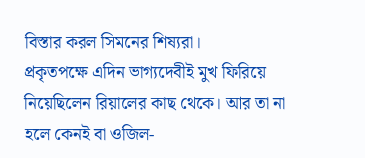বিস্তার করল সিমনের শিষ্যরা।
প্রকৃতপক্ষে এদিন ভাগ্যদেবীই মুখ ফিরিয়ে নিয়েছিলেন রিয়ালের কাছ থেকে। আর তা না হলে কেনই বা ওজিল-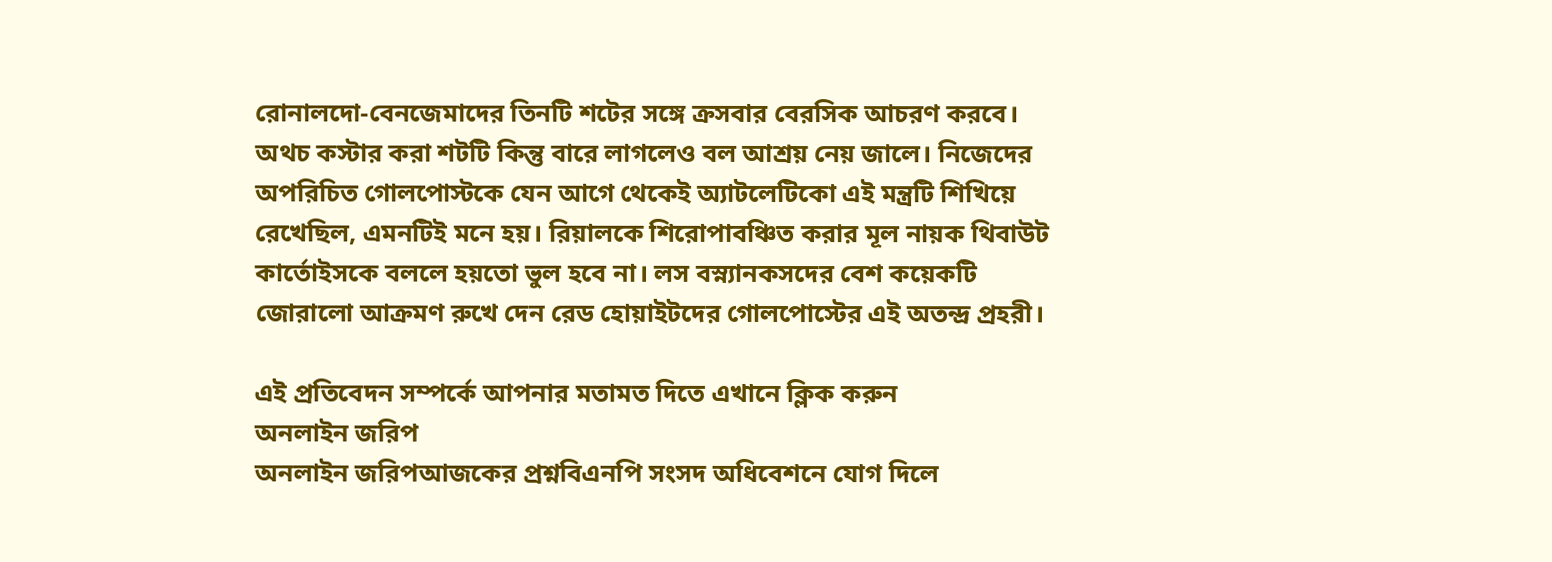রোনালদো-বেনজেমাদের তিনটি শটের সঙ্গে ক্রসবার বেরসিক আচরণ করবে। অথচ কস্টার করা শটটি কিন্তু বারে লাগলেও বল আশ্রয় নেয় জালে। নিজেদের অপরিচিত গোলপোস্টকে যেন আগে থেকেই অ্যাটলেটিকো এই মন্ত্রটি শিখিয়ে রেখেছিল, এমনটিই মনে হয়। রিয়ালকে শিরোপাবঞ্চিত করার মূল নায়ক থিবাউট কার্তোইসকে বললে হয়তো ভুল হবে না। লস বস্ন্যানকসদের বেশ কয়েকটি জোরালো আক্রমণ রুখে দেন রেড হোয়াইটদের গোলপোস্টের এই অতন্দ্র প্রহরী।

এই প্রতিবেদন সম্পর্কে আপনার মতামত দিতে এখানে ক্লিক করুন
অনলাইন জরিপ
অনলাইন জরিপআজকের প্রশ্নবিএনপি সংসদ অধিবেশনে যোগ দিলে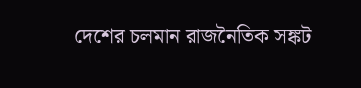দেশের চলমান রাজনৈতিক সঙ্কট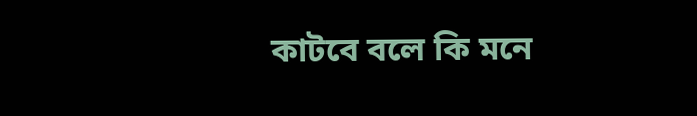কাটবে বলে কি মনে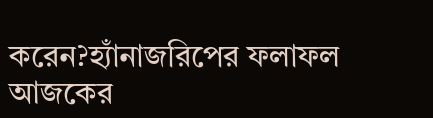করেন?হ্যাঁনাজরিপের ফলাফল
আজকের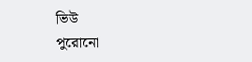ভিউ
পুরোনো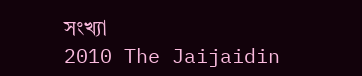সংখ্যা
2010 The Jaijaidin